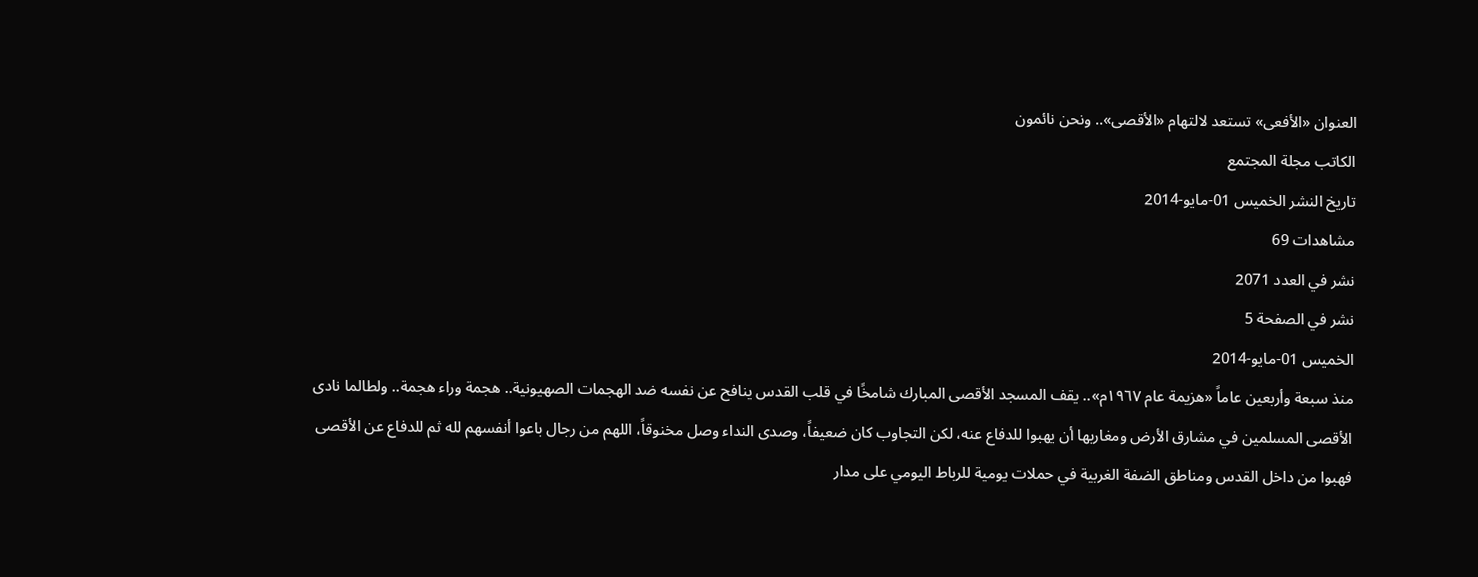العنوان «الأفعى» تستعد لالتهام «الأقصى».. ونحن نائمون
الكاتب مجلة المجتمع
تاريخ النشر الخميس 01-مايو-2014
مشاهدات 69
نشر في العدد 2071
نشر في الصفحة 5
الخميس 01-مايو-2014
منذ سبعة وأربعين عاماً «هزيمة عام ١٩٦٧م».. يقف المسجد الأقصى المبارك شامخًا في قلب القدس ينافح عن نفسه ضد الهجمات الصهيونية.. هجمة وراء هجمة.. ولطالما نادى الأقصى المسلمين في مشارق الأرض ومغاربها أن يهبوا للدفاع عنه، لكن التجاوب كان ضعيفاً، وصدى النداء وصل مخنوقاً، اللهم من رجال باعوا أنفسهم لله ثم للدفاع عن الأقصى فهبوا من داخل القدس ومناطق الضفة الغربية في حملات يومية للرباط اليومي على مدار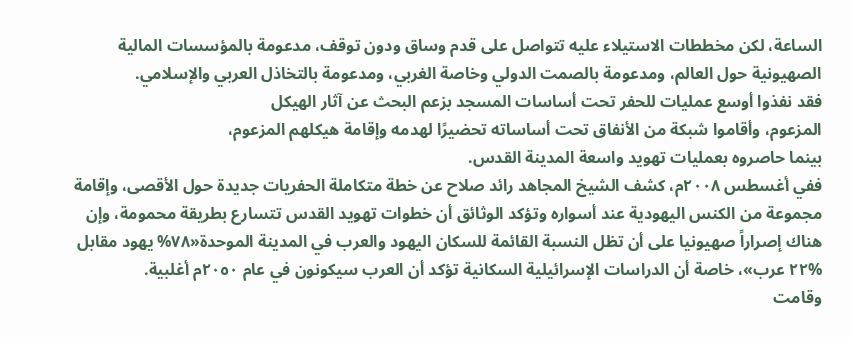الساعة، لكن مخططات الاستيلاء عليه تتواصل على قدم وساق ودون توقف، مدعومة بالمؤسسات المالية الصهيونية حول العالم، ومدعومة بالصمت الدولي وخاصة الغربي، ومدعومة بالتخاذل العربي والإسلامي.
فقد نفذوا أوسع عمليات للحفر تحت أساسات المسجد بزعم البحث عن آثار الهيكل
المزعوم، وأقاموا شبكة من الأنفاق تحت أساساته تحضيرًا لهدمه وإقامة هيكلهم المزعوم،
بينما حاصروه بعمليات تهويد واسعة المدينة القدس.
ففي أغسطس ۲۰۰۸م، كشف الشيخ المجاهد رائد صلاح عن خطة متكاملة الحفريات جديدة حول الأقصى، وإقامة مجموعة من الكنس اليهودية عند أسواره وتؤكد الوثائق أن خطوات تهويد القدس تتسارع بطريقة محمومة، وإن هناك إصراراً صهيونيا على أن تظل النسبة القائمة للسكان اليهود والعرب في المدينة الموحدة«۷۸% يهود مقابل %۲۲ عرب»، خاصة أن الدراسات الإسرائيلية السكانية تؤكد أن العرب سيكونون في عام ٢٠٥٠م أغلبية.
وقامت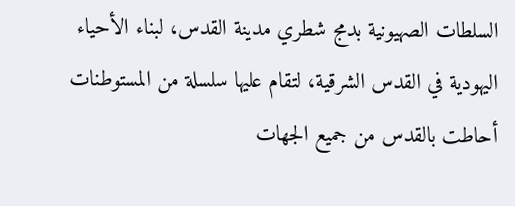السلطات الصهيونية بدمج شطري مدينة القدس، لبناء الأحياء اليهودية في القدس الشرقية، لتقام عليها سلسلة من المستوطنات أحاطت بالقدس من جميع الجهات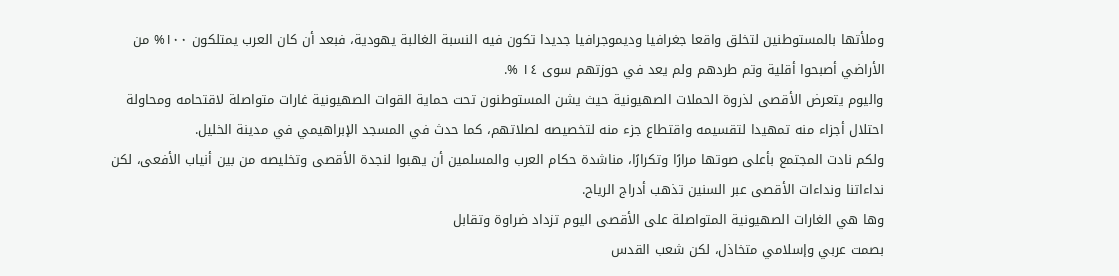وملأتها بالمستوطنين لتخلق واقعا جغرافيا وديموجرافيا جديدا تكون فيه النسبة الغالبة يهودية، فبعد أن كان العرب يمتلكون ۱۰۰% من الأراضي أصبحوا أقلية وتم طردهم ولم يعد في حوزتهم سوى ١٤ %.
واليوم يتعرض الأقصى لذروة الحملات الصهيونية حيث يشن المستوطنون تحت حماية القوات الصهيونية غارات متواصلة لاقتحامه ومحاولة احتلال أجزاء منه تمهيدا لتقسيمه واقتطاع جزء منه لتخصيصه لصلاتهم، كما حدث في المسجد الإبراهيمي في مدينة الخليل.
ولكم نادت المجتمع بأعلى صوتها مرارًا وتكرارًا، مناشدة حكام العرب والمسلمين أن يهبوا لنجدة الأقصى وتخليصه من بين أنياب الأفعى، لكن نداءاتنا ونداءات الأقصى عبر السنين تذهب أدراج الرياح.
وها هي الغارات الصهيونية المتواصلة على الأقصى اليوم تزداد ضراوة وتقابل
بصمت عربي وإسلامي متخاذل، لكن شعب القدس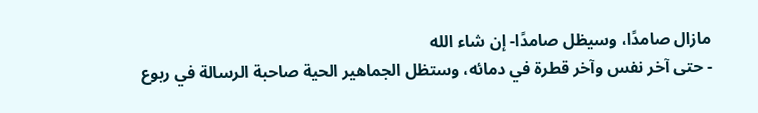مازال صامدًا، وسيظل صامدًا- إن شاء الله
- حتى آخر نفس وآخر قطرة في دمائه، وستظل الجماهير الحية صاحبة الرسالة في ربوع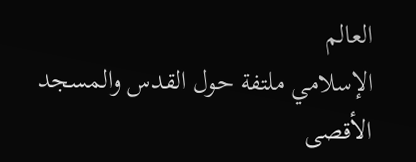العالم
الإسلامي ملتفة حول القدس والمسجد الأقصى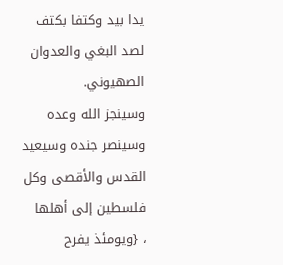يدا بيد وكتفا بكتف لصد البغي والعدوان الصهيوني.
وسينجز الله وعده وسينصر جنده وسيعيد القدس والأقصى وكل فلسطين إلى أهلها
، {ويومئذ يفرح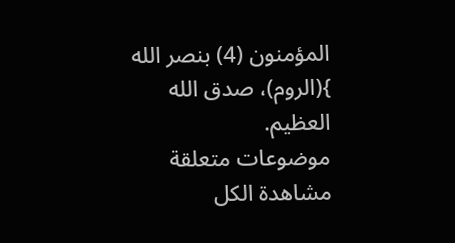المؤمنون (4) بنصر الله }(الروم)، صدق الله العظيم.
موضوعات متعلقة
مشاهدة الكل